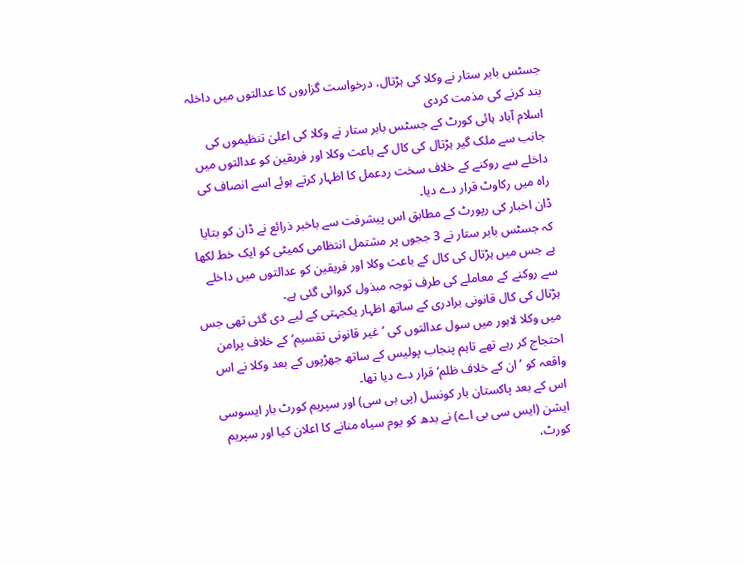جسٹس بابر ستار نے وکلا کی ہڑتال، درخواست گزاروں کا عدالتوں میں داخلہ بند کرنے کی مذمت کردی
اسلام آباد ہائی کورٹ کے جسٹس بابر ستار نے وکلا کی اعلیٰ تنظیموں کی جانب سے ملک گیر ہڑتال کی کال کے باعث وکلا اور فریقین کو عدالتوں میں داخلے سے روکنے کے خلاف سخت ردعمل کا اظہار کرتے ہوئے اسے انصاف کی راہ میں رکاوٹ قرار دے دیا۔
ڈان اخبار کی رپورٹ کے مطابق اس پیشرفت سے باخبر ذرائع نے ڈان کو بتایا کہ جسٹس بابر ستار نے 3 ججوں پر مشتمل انتظامی کمیٹی کو ایک خط لکھا ہے جس میں ہڑتال کی کال کے باعث وکلا اور فریقین کو عدالتوں میں داخلے سے روکنے کے معاملے کی طرف توجہ مبذول کروائی گئی ہے۔
ہڑتال کی کال قانونی برادری کے ساتھ اظہار یکجہتی کے لیے دی گئی تھی جس میں وکلا لاہور میں سول عدالتوں کی ’غیر قانونی تقسیم‘ کے خلاف پرامن احتجاج کر رہے تھے تاہم پنجاب پولیس کے ساتھ جھڑپوں کے بعد وکلا نے اس واقعہ کو ’ان کے خلاف ظلم‘ قرار دے دیا تھا۔
اس کے بعد پاکستان بار کونسل (پی بی سی) اور سپریم کورٹ بار ایسوسی ایشن (ایس سی بی اے) نے بدھ کو یوم سیاہ منانے کا اعلان کیا اور سپریم کورٹ،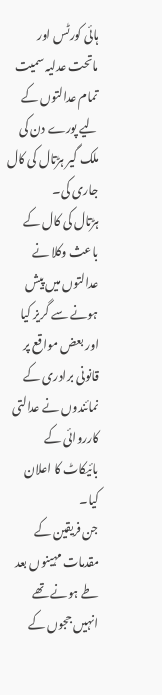ہائی کورٹس اور ماتحت عدلیہ سمیت تمام عدالتوں کے لیے پورے دن کی ملک گیر ہڑتال کی کال جاری کی۔
ہڑتال کی کال کے باعث وکلا نے عدالتوں میں پیش ہونے سے گریز کیا اور بعض مواقع پر قانونی برادری کے نمائندوں نے عدالتی کارروائی کے بائیکاٹ کا اعلان کیا۔
جن فریقین کے مقدمات مہینوں بعد طے ہونے تھے انہیں ججوں کے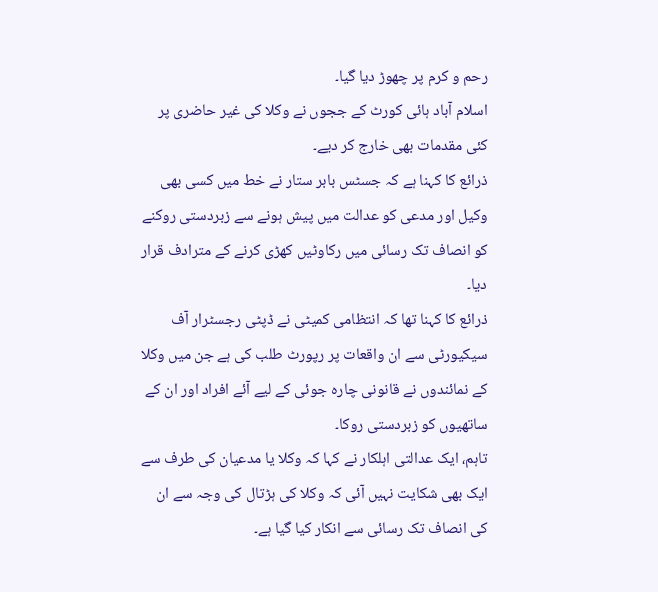رحم و کرم پر چھوڑ دیا گیا۔
اسلام آباد ہائی کورٹ کے ججوں نے وکلا کی غیر حاضری پر کئی مقدمات بھی خارج کر دیے۔
ذرائع کا کہنا ہے کہ جسٹس بابر ستار نے خط میں کسی بھی وکیل اور مدعی کو عدالت میں پیش ہونے سے زبردستی روکنے کو انصاف تک رسائی میں رکاوٹیں کھڑی کرنے کے مترادف قرار دیا۔
ذرائع کا کہنا تھا کہ انتظامی کمیٹی نے ڈپٹی رجسٹرار آف سیکیورٹی سے ان واقعات پر رپورٹ طلب کی ہے جن میں وکلا کے نمائندوں نے قانونی چارہ جوئی کے لیے آئے افراد اور ان کے ساتھیوں کو زبردستی روکا۔
تاہم، ایک عدالتی اہلکار نے کہا کہ وکلا یا مدعیان کی طرف سے ایک بھی شکایت نہیں آئی کہ وکلا کی ہڑتال کی وجہ سے ان کی انصاف تک رسائی سے انکار کیا گیا ہے۔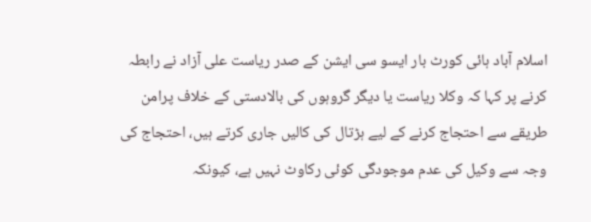اسلام آباد ہائی کورٹ بار ایسو سی ایشن کے صدر ریاست علی آزاد نے رابطہ کرنے پر کہا کہ وکلا ریاست یا دیگر گروہوں کی بالادستی کے خلاف پرامن طریقے سے احتجاج کرنے کے لیے ہڑتال کی کالیں جاری کرتے ہیں، احتجاج کی وجہ سے وکیل کی عدم موجودگی کوئی رکاوٹ نہیں ہے، کیونکہ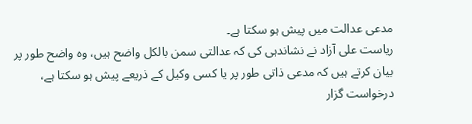مدعی عدالت میں پیش ہو سکتا ہے۔
ریاست علی آزاد نے نشاندہی کی کہ عدالتی سمن بالکل واضح ہیں، وہ واضح طور پر بیان کرتے ہیں کہ مدعی ذاتی طور پر یا کسی وکیل کے ذریعے پیش ہو سکتا ہے، درخواست گزار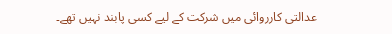عدالتی کارروائی میں شرکت کے لیے کسی پابند نہیں تھے۔